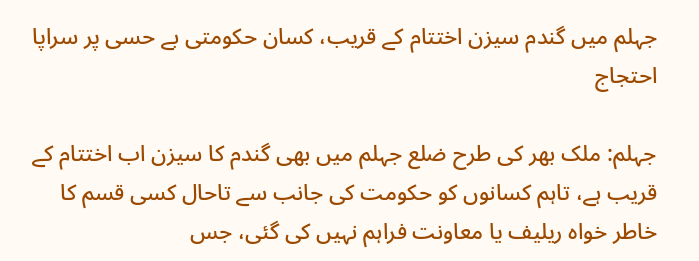جہلم میں گندم سیزن اختتام کے قریب، کسان حکومتی بے حسی پر سراپا احتجاج

جہلم: ملک بھر کی طرح ضلع جہلم میں بھی گندم کا سیزن اب اختتام کے قریب ہے، تاہم کسانوں کو حکومت کی جانب سے تاحال کسی قسم کا خاطر خواہ ریلیف یا معاونت فراہم نہیں کی گئی، جس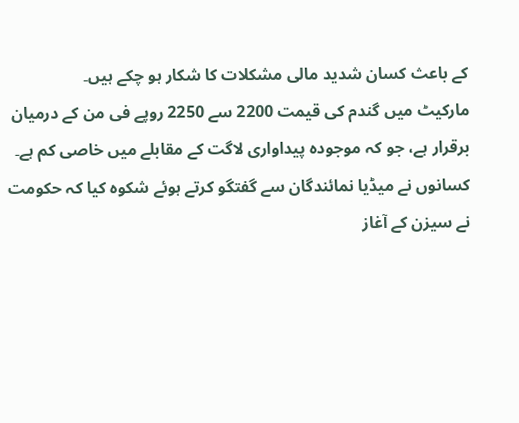کے باعث کسان شدید مالی مشکلات کا شکار ہو چکے ہیں۔
مارکیٹ میں گندم کی قیمت 2200 سے 2250 روپے فی من کے درمیان برقرار ہے، جو کہ موجودہ پیداواری لاگت کے مقابلے میں خاصی کم ہے۔
کسانوں نے میڈیا نمائندگان سے گفتگو کرتے ہوئے شکوہ کیا کہ حکومت نے سیزن کے آغاز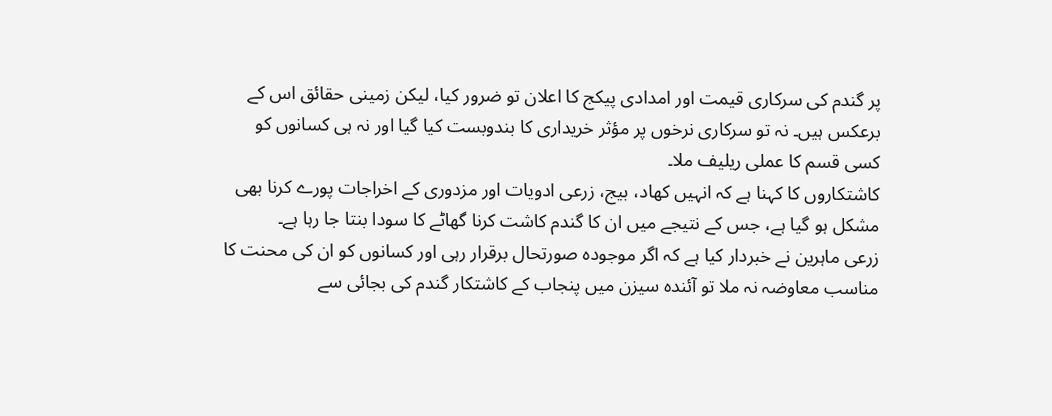پر گندم کی سرکاری قیمت اور امدادی پیکج کا اعلان تو ضرور کیا، لیکن زمینی حقائق اس کے برعکس ہیں۔ نہ تو سرکاری نرخوں پر مؤثر خریداری کا بندوبست کیا گیا اور نہ ہی کسانوں کو کسی قسم کا عملی ریلیف ملا۔
کاشتکاروں کا کہنا ہے کہ انہیں کھاد، بیج، زرعی ادویات اور مزدوری کے اخراجات پورے کرنا بھی مشکل ہو گیا ہے، جس کے نتیجے میں ان کا گندم کاشت کرنا گھاٹے کا سودا بنتا جا رہا ہے۔
زرعی ماہرین نے خبردار کیا ہے کہ اگر موجودہ صورتحال برقرار رہی اور کسانوں کو ان کی محنت کا مناسب معاوضہ نہ ملا تو آئندہ سیزن میں پنجاب کے کاشتکار گندم کی بجائی سے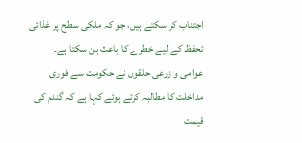اجتناب کر سکتے ہیں، جو کہ ملکی سطح پر غذائی تحفظ کے لیے خطرے کا باعث بن سکتا ہے۔
عوامی و زرعی حلقوں نے حکومت سے فوری مداخلت کا مطالبہ کرتے ہوئے کہا ہے کہ گندم کی قیمت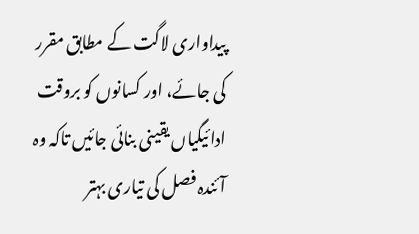پیداواری لاگت کے مطابق مقرر کی جائے، اور کسانوں کو بروقت ادائیگیاں یقینی بنائی جائیں تاکہ وہ آئندہ فصل کی تیاری بہتر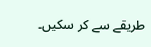طریقے سے کر سکیں۔